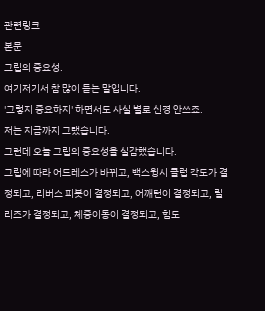관련링크
본문
그립의 중요성.
여기저기서 참 많이 듣는 말입니다.
'그렇지 중요하지' 하면서도 사실 별로 신경 안쓰죠.
저는 지금까지 그랬습니다.
그런데 오늘 그립의 중요성을 실감했습니다.
그립에 따라 어드레스가 바뀌고, 백스윙시 클럽 각도가 결정되고, 리버스 피봇이 결정되고, 어깨턴이 결정되고, 릴리즈가 결정되고, 체중이동이 결정되고, 힘도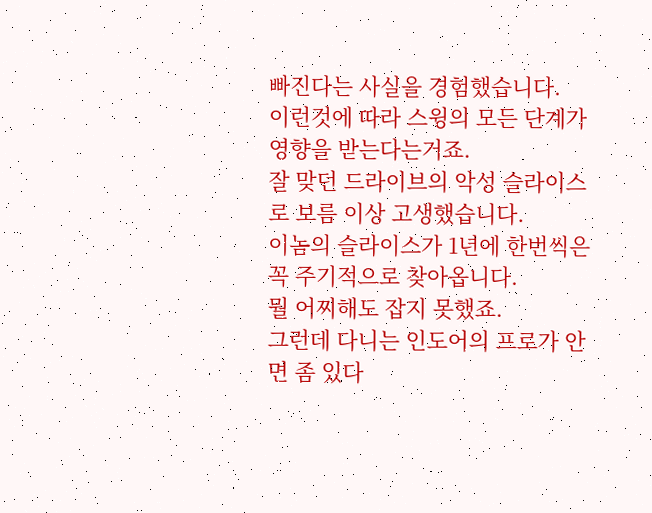빠진다는 사실을 경험했습니다.
이런것에 따라 스윙의 모든 단계가 영향을 받는다는거죠.
잘 맞던 드라이브의 악성 슬라이스로 보름 이상 고생했습니다.
이놈의 슬라이스가 1년에 한번씩은 꼭 주기적으로 찾아옵니다.
뭘 어찌해도 잡지 못했죠.
그런데 다니는 인도어의 프로가 안면 좀 있다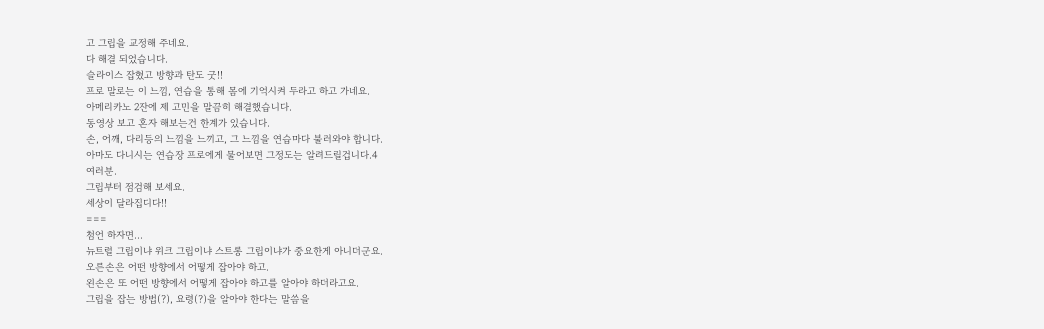고 그립을 교정해 주네요.
다 해결 되었습니다.
슬라이스 잡혔고 방향과 탄도 굿!!
프로 말로는 이 느낌, 연습을 통해 몸에 기억시켜 두라고 하고 가네요.
아메리카노 2잔에 제 고민을 말끔히 해결했습니다.
동영상 보고 혼자 해보는건 한계가 있습니다.
손, 어깨, 다리등의 느낌을 느끼고, 그 느낌을 연습마다 불러와야 합니다.
아마도 다니시는 연습장 프로에게 물어보면 그정도는 알려드릴겁니다.4
여러분.
그립부터 점검해 보세요.
세상이 달라집디다!!
===
첨언 하자면...
뉴트럴 그립이냐 위크 그립이냐 스트롱 그립이냐가 중요한게 아니더군요.
오른손은 어떤 방향에서 어떻게 잡아야 하고.
왼손은 또 어떤 방향에서 어떻게 잡아야 하고를 알아야 하더라고요.
그립을 잡는 방법(?), 요령(?)을 알아야 한다는 말씀을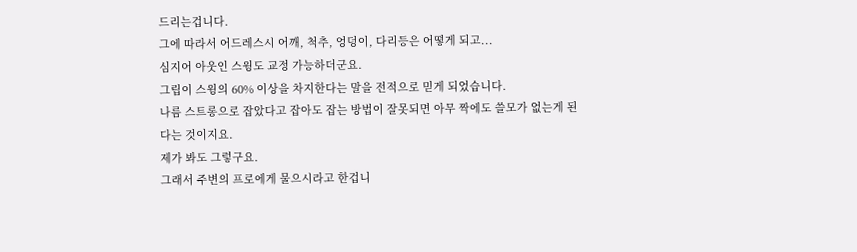드리는겁니다.
그에 따라서 어드레스시 어깨, 척추, 엉덩이, 다리등은 어떻게 되고...
심지어 아웃인 스윙도 교정 가능하더군요.
그립이 스윙의 60% 이상을 차지한다는 말을 전적으로 믿게 되었습니다.
나름 스트롱으로 잡았다고 잡아도 잡는 방법이 잘못되면 아무 짝에도 쓸모가 없는게 된다는 것이지요.
제가 봐도 그렇구요.
그래서 주변의 프로에게 물으시라고 한겁니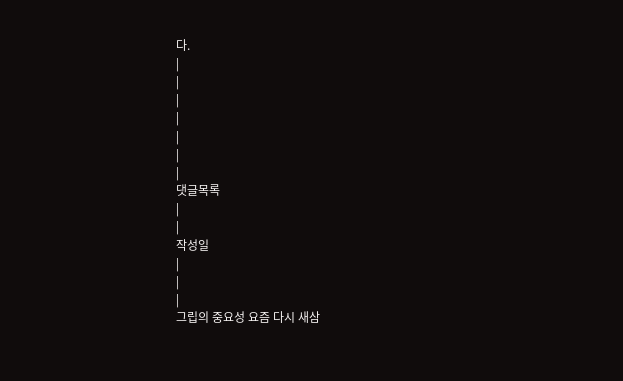다.
|
|
|
|
|
|
|
댓글목록
|
|
작성일
|
|
|
그립의 중요성 요즘 다시 새삼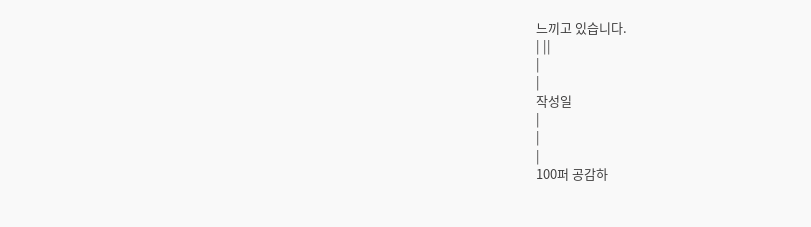느끼고 있습니다.
| ||
|
|
작성일
|
|
|
100퍼 공감하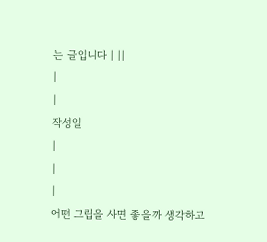는 글입니다 | ||
|
|
작성일
|
|
|
어떤 그립을 사면 좋을까 생각하고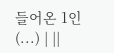들어온 1인 (...) | ||